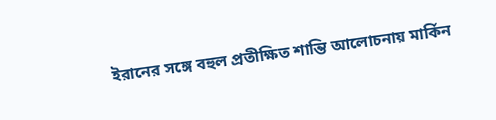ইরানের সঙ্গে বহুল প্রতীক্ষিত শান্তি আলোচনায় মার্কিন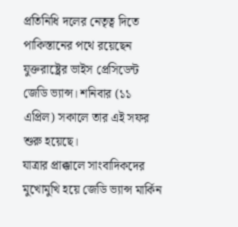প্রতিনিধি দলের নেতৃত্ব দিতে পাকিস্তানের পথে রয়েছেন যুক্তরাষ্ট্রের ভাইস প্রেসিডেন্ট জেডি ভ্যান্স। শনিবার (১১ এপ্রিল) সকালে তার এই সফর শুরু হয়েছে।
যাত্রার প্রাক্কালে সাংবাদিকদের মুখোমুখি হয়ে জেডি ভ্যান্স মার্কিন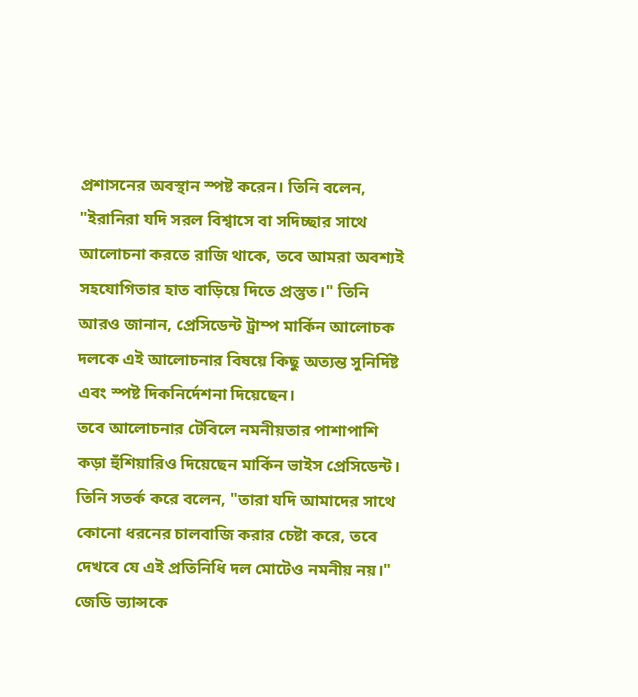প্রশাসনের অবস্থান স্পষ্ট করেন। তিনি বলেন, "ইরানিরা যদি সরল বিশ্বাসে বা সদিচ্ছার সাথে আলোচনা করতে রাজি থাকে, তবে আমরা অবশ্যই সহযোগিতার হাত বাড়িয়ে দিতে প্রস্তুত।" তিনি আরও জানান, প্রেসিডেন্ট ট্রাম্প মার্কিন আলোচক দলকে এই আলোচনার বিষয়ে কিছু অত্যন্ত সুনির্দিষ্ট এবং স্পষ্ট দিকনির্দেশনা দিয়েছেন।
তবে আলোচনার টেবিলে নমনীয়তার পাশাপাশি কড়া হুঁশিয়ারিও দিয়েছেন মার্কিন ভাইস প্রেসিডেন্ট। তিনি সতর্ক করে বলেন, "তারা যদি আমাদের সাথে কোনো ধরনের চালবাজি করার চেষ্টা করে, তবে দেখবে যে এই প্রতিনিধি দল মোটেও নমনীয় নয়।"
জেডি ভ্যান্সকে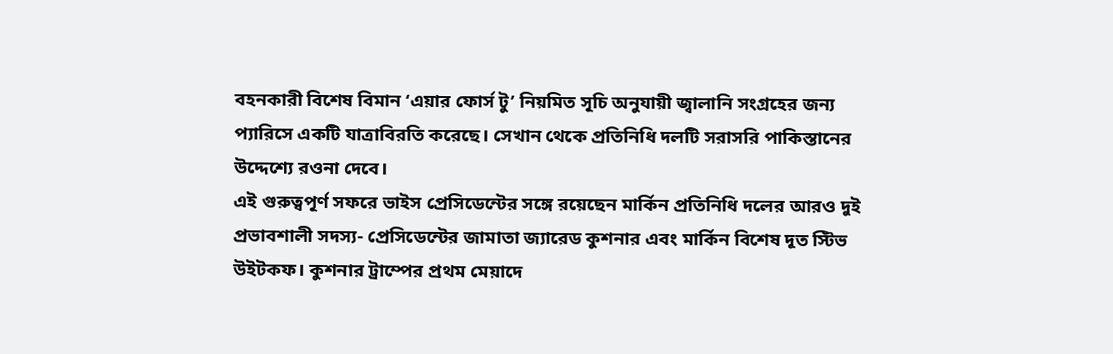বহনকারী বিশেষ বিমান ‘এয়ার ফোর্স টু’ নিয়মিত সূচি অনুযায়ী জ্বালানি সংগ্রহের জন্য প্যারিসে একটি যাত্রাবিরতি করেছে। সেখান থেকে প্রতিনিধি দলটি সরাসরি পাকিস্তানের উদ্দেশ্যে রওনা দেবে।
এই গুরুত্বপূর্ণ সফরে ভাইস প্রেসিডেন্টের সঙ্গে রয়েছেন মার্কিন প্রতিনিধি দলের আরও দুই প্রভাবশালী সদস্য- প্রেসিডেন্টের জামাতা জ্যারেড কুশনার এবং মার্কিন বিশেষ দূত স্টিভ উইটকফ। কুশনার ট্রাম্পের প্রথম মেয়াদে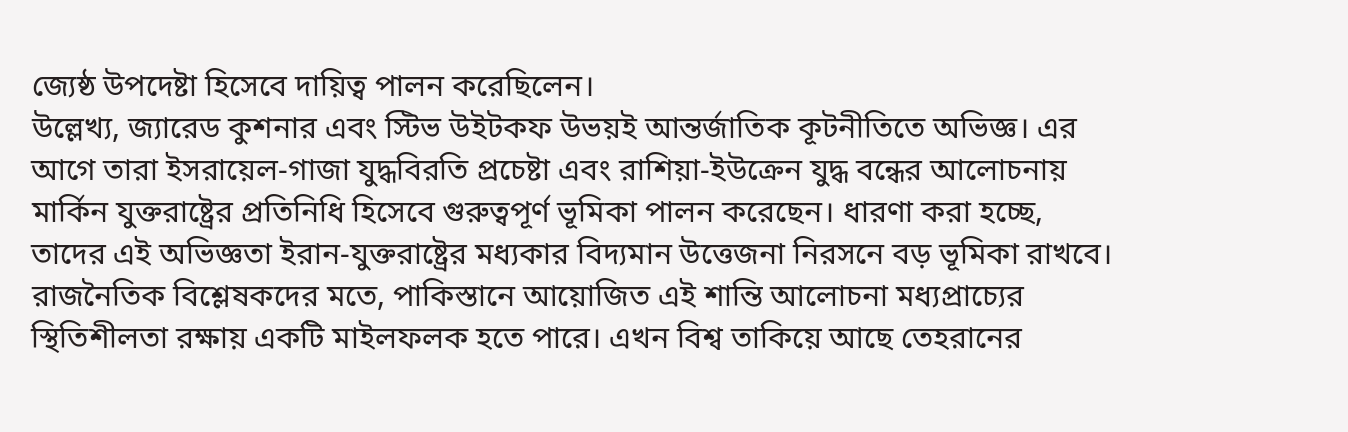জ্যেষ্ঠ উপদেষ্টা হিসেবে দায়িত্ব পালন করেছিলেন।
উল্লেখ্য, জ্যারেড কুশনার এবং স্টিভ উইটকফ উভয়ই আন্তর্জাতিক কূটনীতিতে অভিজ্ঞ। এর আগে তারা ইসরায়েল-গাজা যুদ্ধবিরতি প্রচেষ্টা এবং রাশিয়া-ইউক্রেন যুদ্ধ বন্ধের আলোচনায় মার্কিন যুক্তরাষ্ট্রের প্রতিনিধি হিসেবে গুরুত্বপূর্ণ ভূমিকা পালন করেছেন। ধারণা করা হচ্ছে, তাদের এই অভিজ্ঞতা ইরান-যুক্তরাষ্ট্রের মধ্যকার বিদ্যমান উত্তেজনা নিরসনে বড় ভূমিকা রাখবে।
রাজনৈতিক বিশ্লেষকদের মতে, পাকিস্তানে আয়োজিত এই শান্তি আলোচনা মধ্যপ্রাচ্যের স্থিতিশীলতা রক্ষায় একটি মাইলফলক হতে পারে। এখন বিশ্ব তাকিয়ে আছে তেহরানের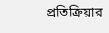প্রতিক্রিয়ার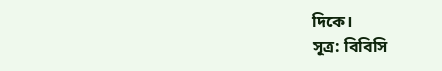দিকে।
সূত্র: বিবিসি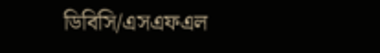ডিবিসি/এসএফএল